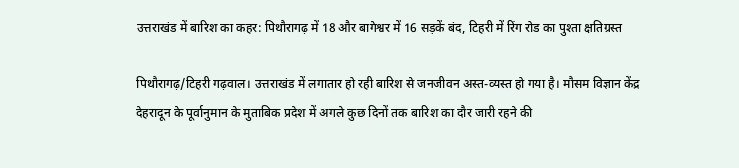उत्तराखंड में बारिश का कहर: पिथौरागढ़ में 18 और बागेश्वर में 16 सड़कें बंद, टिहरी में रिंग रोड का पुश्ता क्षतिग्रस्त

पिथौरागढ़/टिहरी गढ़वाल। उत्तराखंड में लगातार हो रही बारिश से जनजीवन अस्त-व्यस्त हो गया है। मौसम विज्ञान केंद्र देहरादून के पूर्वानुमान के मुताबिक प्रदेश में अगले कुछ दिनों तक बारिश का दौर जारी रहने की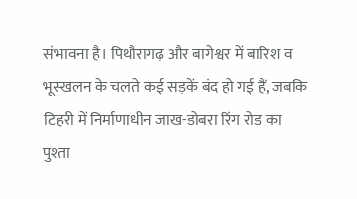संभावना है। पिथौरागढ़ और बागेश्वर में बारिश व भूस्खलन के चलते कई सड़कें बंद हो गई हैं, जबकि टिहरी में निर्माणाधीन जाख-डोबरा रिंग रोड का पुश्ता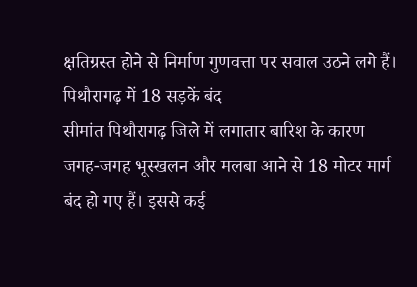क्षतिग्रस्त होने से निर्माण गुणवत्ता पर सवाल उठने लगे हैं।
पिथौरागढ़ में 18 सड़कें बंद
सीमांत पिथौरागढ़ जिले में लगातार बारिश के कारण जगह-जगह भूस्खलन और मलबा आने से 18 मोटर मार्ग बंद हो गए हैं। इससे कई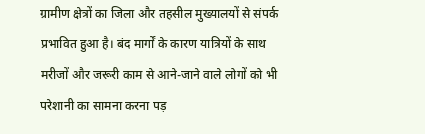ग्रामीण क्षेत्रों का जिला और तहसील मुख्यालयों से संपर्क प्रभावित हुआ है। बंद मार्गों के कारण यात्रियों के साथ मरीजों और जरूरी काम से आने-जाने वाले लोगों को भी परेशानी का सामना करना पड़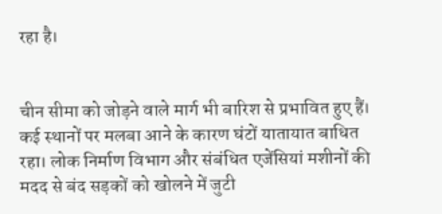रहा है।


चीन सीमा को जोड़ने वाले मार्ग भी बारिश से प्रभावित हुए हैं। कई स्थानों पर मलबा आने के कारण घंटों यातायात बाधित रहा। लोक निर्माण विभाग और संबंधित एजेंसियां मशीनों की मदद से बंद सड़कों को खोलने में जुटी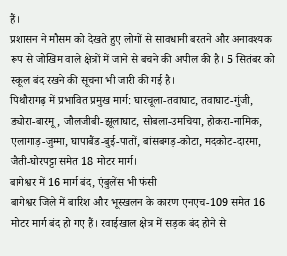हैं।
प्रशासन ने मौसम को देखते हुए लोगों से सावधानी बरतने और अनावश्यक रूप से जोखिम वाले क्षेत्रों में जाने से बचने की अपील की है। 5 सितंबर को स्कूल बंद रखने की सूचना भी जारी की गई है।
पिथौरागढ़ में प्रभावित प्रमुख मार्ग: घारचूला-तवाघाट, तवाघाट-गुंजी, ड्योरा-बारमू, जौलजीबी-झूलाघाट, सोबला-उमचिया, होकरा-नामिक, एलागाड़-जुम्मा, घापाबैंड-बुई-पातों, बांसबगड़-कोटा, मदकोट-दारमा, जैती-घोरपट्टा समेत 18 मोटर मार्ग।
बागेश्वर में 16 मार्ग बंद, एंबुलेंस भी फंसी
बागेश्वर जिले में बारिश और भूस्खलन के कारण एनएच-109 समेत 16 मोटर मार्ग बंद हो गए हैं। रवाईखाल क्षेत्र में सड़क बंद होने से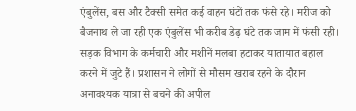एंबुलेंस, बस और टैक्सी समेत कई वाहन घंटों तक फंसे रहे। मरीज को बैजनाथ ले जा रही एक एंबुलेंस भी करीब डेढ़ घंटे तक जाम में फंसी रही।
सड़क विभाग के कर्मचारी और मशीनें मलबा हटाकर यातायात बहाल करने में जुटे हैं। प्रशासन ने लोगों से मौसम खराब रहने के दौरान अनावश्यक यात्रा से बचने की अपील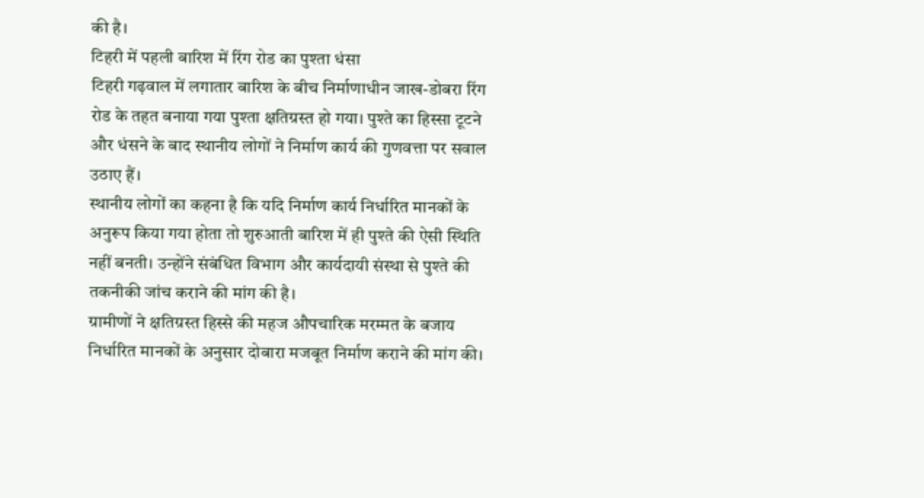की है।
टिहरी में पहली बारिश में रिंग रोड का पुश्ता धंसा
टिहरी गढ़वाल में लगातार बारिश के बीच निर्माणाधीन जाख-डोबरा रिंग रोड के तहत बनाया गया पुश्ता क्षतिग्रस्त हो गया। पुश्ते का हिस्सा टूटने और धंसने के बाद स्थानीय लोगों ने निर्माण कार्य की गुणवत्ता पर सवाल उठाए हैं।
स्थानीय लोगों का कहना है कि यदि निर्माण कार्य निर्धारित मानकों के अनुरूप किया गया होता तो शुरुआती बारिश में ही पुश्ते की ऐसी स्थिति नहीं बनती। उन्होंने संबंधित विभाग और कार्यदायी संस्था से पुश्ते की तकनीकी जांच कराने की मांग की है।
ग्रामीणों ने क्षतिग्रस्त हिस्से की महज औपचारिक मरम्मत के बजाय निर्धारित मानकों के अनुसार दोबारा मजबूत निर्माण कराने की मांग की।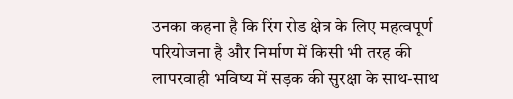उनका कहना है कि रिंग रोड क्षेत्र के लिए महत्वपूर्ण परियोजना है और निर्माण में किसी भी तरह की लापरवाही भविष्य में सड़क की सुरक्षा के साथ-साथ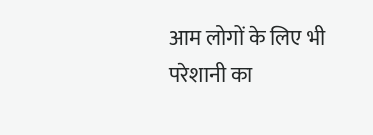आम लोगों के लिए भी परेशानी का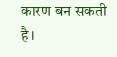कारण बन सकती है।